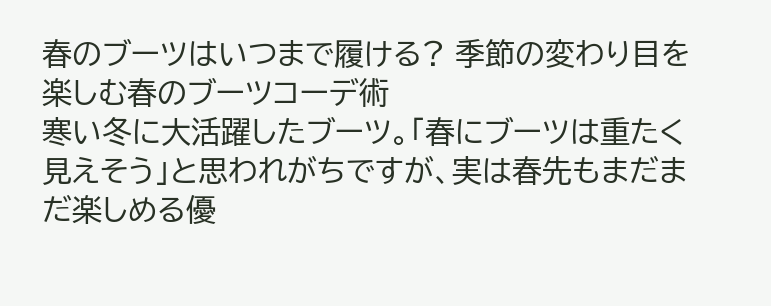春のブーツはいつまで履ける? 季節の変わり目を楽しむ春のブーツコーデ術
寒い冬に大活躍したブーツ。「春にブーツは重たく見えそう」と思われがちですが、実は春先もまだまだ楽しめる優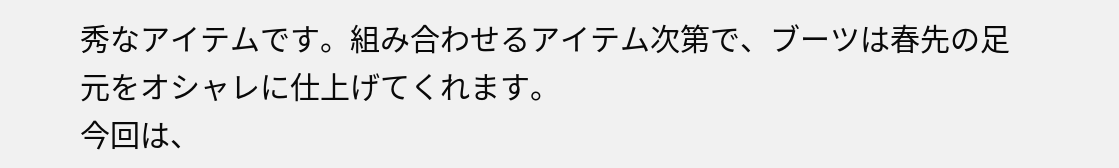秀なアイテムです。組み合わせるアイテム次第で、ブーツは春先の足元をオシャレに仕上げてくれます。
今回は、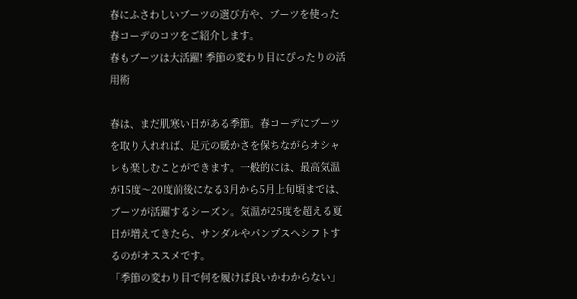春にふさわしいブーツの選び方や、ブーツを使った春コーデのコツをご紹介します。
春もブーツは大活躍! 季節の変わり目にぴったりの活用術

春は、まだ肌寒い日がある季節。春コーデにブーツを取り入れれば、足元の暖かさを保ちながらオシャレも楽しむことができます。一般的には、最高気温が15度〜20度前後になる3月から5月上旬頃までは、ブーツが活躍するシーズン。気温が25度を超える夏日が増えてきたら、サンダルやパンプスへシフトするのがオススメです。
「季節の変わり目で何を履けば良いかわからない」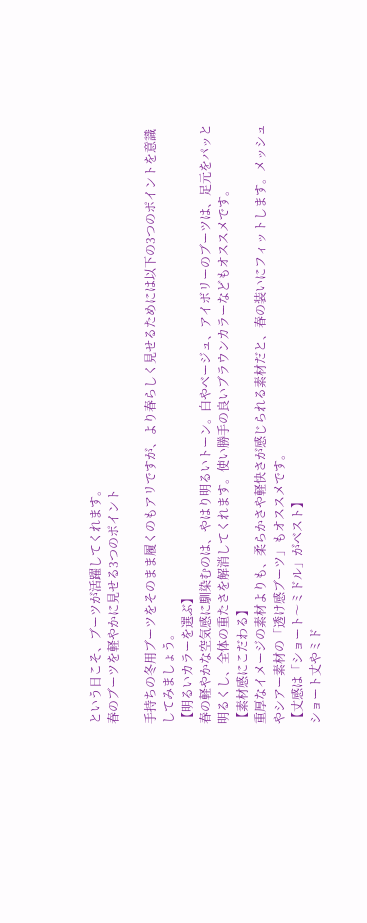という日こそ、ブーツが活躍してくれます。
春のブーツを軽やかに見せる3つのポイント

手持ちの冬用ブーツをそのまま履くのもアリですが、より春らしく見せるためには以下の3つのポイントを意識してみましょう。
【明るいカラーを選ぶ】
春の軽やかな空気感に馴染むのは、やはり明るいトーン。白やベージュ、アイボリーのブーツは、足元をパッと明るくし、全体の重たさを解消してくれます。使い勝手の良いブラウンカラーなどもオススメです。
【素材感にこだわる】
重厚なイメージの素材よりも、柔らかさや軽快さが感じられる素材だと、春の装いにフィットします。メッシュやシアー素材の「透け感ブーツ」もオススメです。
【丈感は「ショート〜ミドル」がベスト】
ショート丈やミド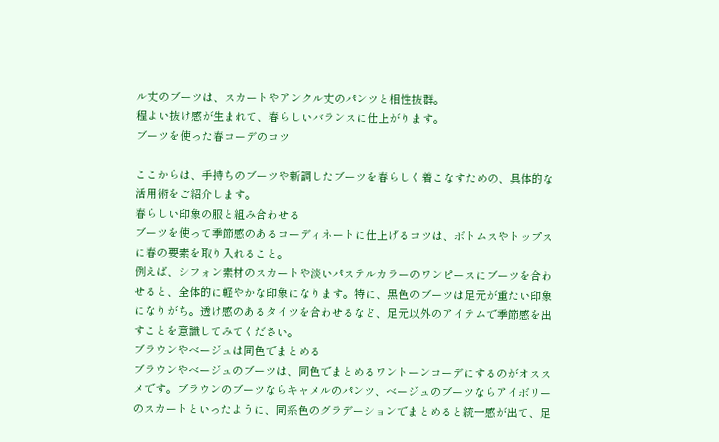ル丈のブーツは、スカートやアンクル丈のパンツと相性抜群。
程よい抜け感が生まれて、春らしいバランスに仕上がります。
ブーツを使った春コーデのコツ

ここからは、手持ちのブーツや新調したブーツを春らしく着こなすための、具体的な活用術をご紹介します。
春らしい印象の服と組み合わせる
ブーツを使って季節感のあるコーディネートに仕上げるコツは、ボトムスやトップスに春の要素を取り入れること。
例えば、シフォン素材のスカートや淡いパステルカラーのワンピースにブーツを合わせると、全体的に軽やかな印象になります。特に、黒色のブーツは足元が重たい印象になりがち。透け感のあるタイツを合わせるなど、足元以外のアイテムで季節感を出すことを意識してみてください。
ブラウンやベージュは同色でまとめる
ブラウンやベージュのブーツは、同色でまとめるワントーンコーデにするのがオススメです。ブラウンのブーツならキャメルのパンツ、ベージュのブーツならアイボリーのスカートといったように、同系色のグラデーションでまとめると統一感が出て、足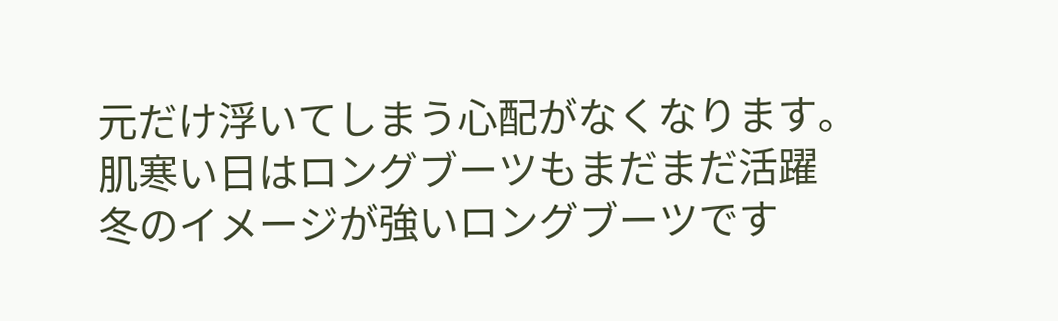元だけ浮いてしまう心配がなくなります。
肌寒い日はロングブーツもまだまだ活躍
冬のイメージが強いロングブーツです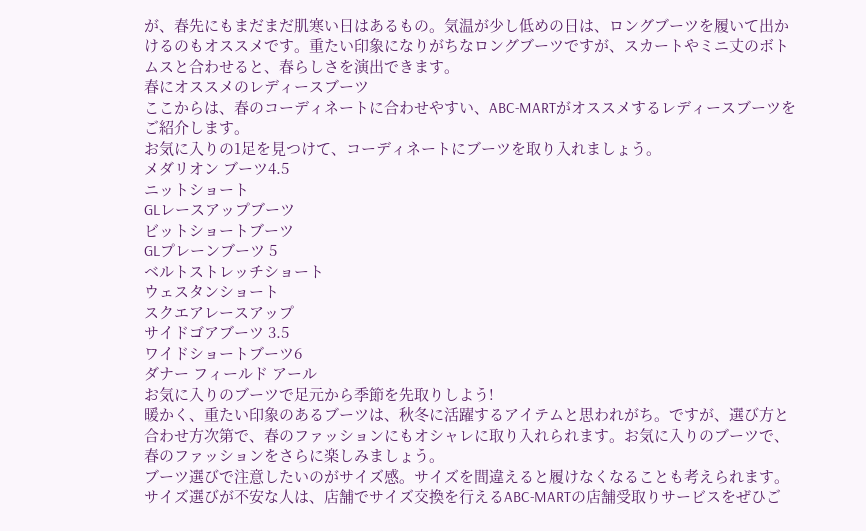が、春先にもまだまだ肌寒い日はあるもの。気温が少し低めの日は、ロングブーツを履いて出かけるのもオススメです。重たい印象になりがちなロングブーツですが、スカートやミニ丈のボトムスと合わせると、春らしさを演出できます。
春にオススメのレディースブーツ
ここからは、春のコーディネートに合わせやすい、ABC-MARTがオススメするレディースブーツをご紹介します。
お気に入りの1足を見つけて、コーディネートにブーツを取り入れましょう。
メダリオン ブーツ4.5
ニットショート
GLレースアップブーツ
ビットショートブーツ
GLプレーンブーツ 5
ベルトストレッチショート
ウェスタンショート
スクエアレースアップ
サイドゴアブーツ 3.5
ワイドショートブーツ6
ダナー フィールド アール
お気に入りのブーツで足元から季節を先取りしよう!
暖かく、重たい印象のあるブーツは、秋冬に活躍するアイテムと思われがち。ですが、選び方と合わせ方次第で、春のファッションにもオシャレに取り入れられます。お気に入りのブーツで、春のファッションをさらに楽しみましょう。
ブーツ選びで注意したいのがサイズ感。サイズを間違えると履けなくなることも考えられます。サイズ選びが不安な人は、店舗でサイズ交換を行えるABC-MARTの店舗受取りサービスをぜひご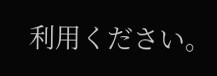利用ください。